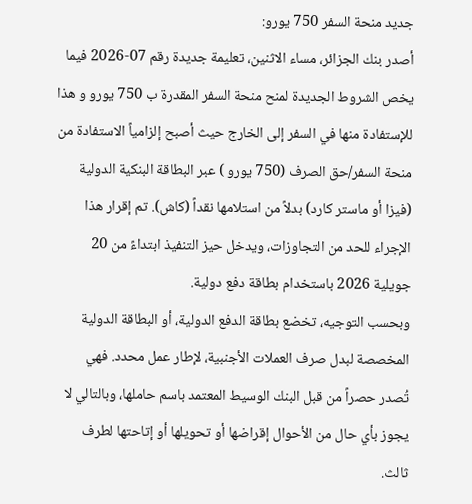جديد منحة السفر 750 يورو:
أصدر بنك الجزائر، مساء الاثنين، تعليمة جديدة رقم 07-2026 فيما يخص الشروط الجديدة لمنح منحة السفر المقدرة ب 750 يورو و هذا للإستفادة منها في السفر إلى الخارج حيث أصبح إلزامياً الاستفادة من منحة السفر/حق الصرف (750 يورو ) عبر البطاقة البنكية الدولية (فيزا أو ماستر كارد) بدلاً من استلامها نقداً (كاش). تم إقرار هذا الإجراء للحد من التجاوزات، ويدخل حيز التنفيذ ابتداءً من 20 جويلية 2026 باستخدام بطاقة دفع دولية.
وبحسب التوجيه، تخضع بطاقة الدفع الدولية، أو البطاقة الدولية المخصصة لبدل صرف العملات الأجنبية، لإطار عمل محدد. فهي تُصدر حصراً من قبل البنك الوسيط المعتمد باسم حاملها، وبالتالي لا يجوز بأي حال من الأحوال إقراضها أو تحويلها أو إتاحتها لطرف ثالث.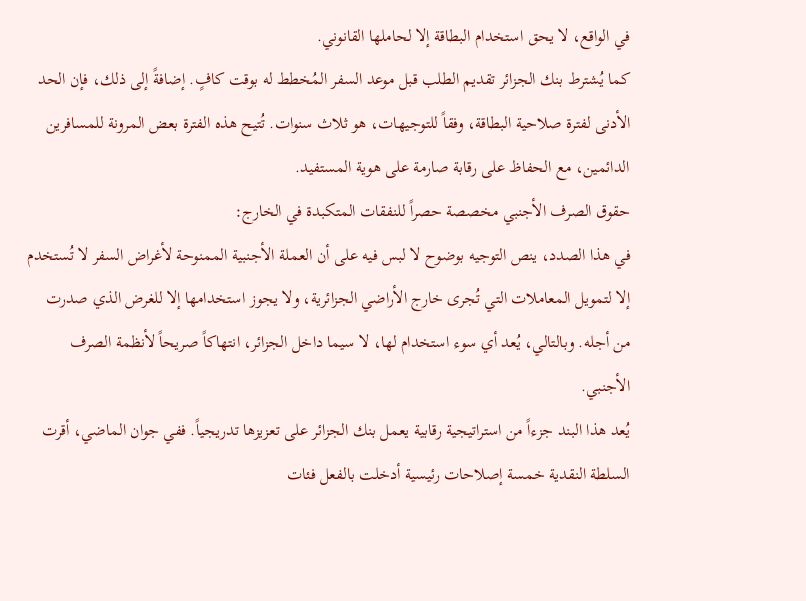في الواقع، لا يحق استخدام البطاقة إلا لحاملها القانوني.
كما يُشترط بنك الجزائر تقديم الطلب قبل موعد السفر المُخطط له بوقت كافٍ. إضافةً إلى ذلك، فإن الحد الأدنى لفترة صلاحية البطاقة، وفقاً للتوجيهات، هو ثلاث سنوات. تُتيح هذه الفترة بعض المرونة للمسافرين الدائمين، مع الحفاظ على رقابة صارمة على هوية المستفيد.
حقوق الصرف الأجنبي مخصصة حصراً للنفقات المتكبدة في الخارج:
في هذا الصدد، ينص التوجيه بوضوح لا لبس فيه على أن العملة الأجنبية الممنوحة لأغراض السفر لا تُستخدم إلا لتمويل المعاملات التي تُجرى خارج الأراضي الجزائرية، ولا يجوز استخدامها إلا للغرض الذي صدرت من أجله. وبالتالي، يُعد أي سوء استخدام لها، لا سيما داخل الجزائر، انتهاكاً صريحاً لأنظمة الصرف الأجنبي.
يُعد هذا البند جزءاً من استراتيجية رقابية يعمل بنك الجزائر على تعزيزها تدريجياً. ففي جوان الماضي، أقرت السلطة النقدية خمسة إصلاحات رئيسية أدخلت بالفعل فئات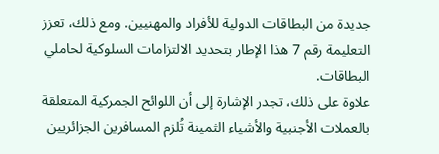جديدة من البطاقات الدولية للأفراد والمهنيين. ومع ذلك، تعزز التعليمة رقم 7 هذا الإطار بتحديد الالتزامات السلوكية لحاملي البطاقات.
علاوة على ذلك، تجدر الإشارة إلى أن اللوائح الجمركية المتعلقة بالعملات الأجنبية والأشياء الثمينة تُلزم المسافرين الجزائريين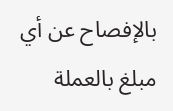بالإفصاح عن أي مبلغ بالعملة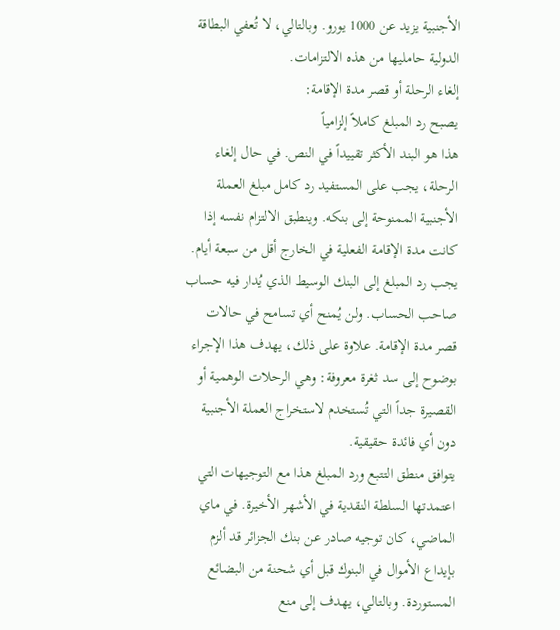الأجنبية يزيد عن 1000 يورو. وبالتالي، لا تُعفي البطاقة الدولية حامليها من هذه الالتزامات.
إلغاء الرحلة أو قصر مدة الإقامة:
يصبح رد المبلغ كاملاً إلزامياً
هذا هو البند الأكثر تقييداً في النص. في حال إلغاء الرحلة، يجب على المستفيد رد كامل مبلغ العملة الأجنبية الممنوحة إلى بنكه. وينطبق الالتزام نفسه إذا كانت مدة الإقامة الفعلية في الخارج أقل من سبعة أيام.
يجب رد المبلغ إلى البنك الوسيط الذي يُدار فيه حساب صاحب الحساب. ولن يُمنح أي تسامح في حالات قصر مدة الإقامة. علاوة على ذلك، يهدف هذا الإجراء بوضوح إلى سد ثغرة معروفة: وهي الرحلات الوهمية أو القصيرة جداً التي تُستخدم لاستخراج العملة الأجنبية دون أي فائدة حقيقية.
يتوافق منطق التتبع ورد المبلغ هذا مع التوجيهات التي اعتمدتها السلطة النقدية في الأشهر الأخيرة. في ماي الماضي، كان توجيه صادر عن بنك الجزائر قد ألزم بإيداع الأموال في البنوك قبل أي شحنة من البضائع المستوردة. وبالتالي، يهدف إلى منع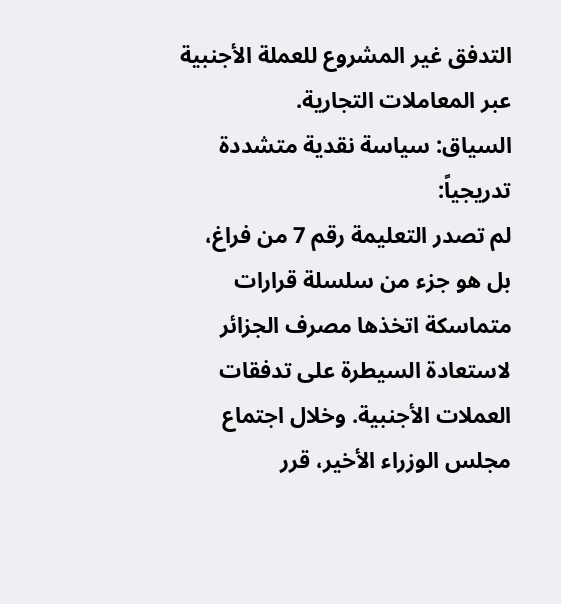التدفق غير المشروع للعملة الأجنبية عبر المعاملات التجارية.
السياق: سياسة نقدية متشددة تدريجياً:
لم تصدر التعليمة رقم 7 من فراغ، بل هو جزء من سلسلة قرارات متماسكة اتخذها مصرف الجزائر لاستعادة السيطرة على تدفقات العملات الأجنبية. وخلال اجتماع مجلس الوزراء الأخير، قرر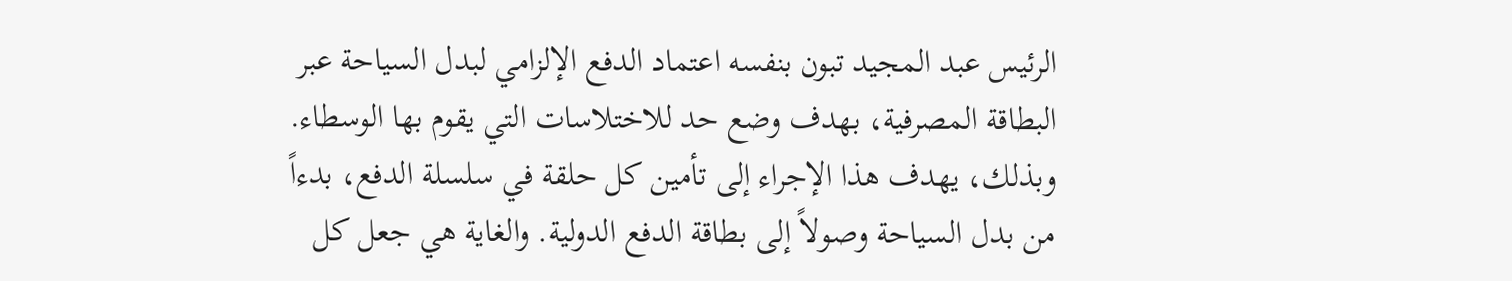الرئيس عبد المجيد تبون بنفسه اعتماد الدفع الإلزامي لبدل السياحة عبر البطاقة المصرفية، بهدف وضع حد للاختلاسات التي يقوم بها الوسطاء.
وبذلك، يهدف هذا الإجراء إلى تأمين كل حلقة في سلسلة الدفع، بدءاً من بدل السياحة وصولاً إلى بطاقة الدفع الدولية. والغاية هي جعل كل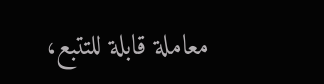معاملة قابلة للتتبع،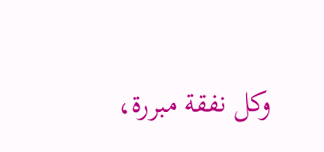وكل نفقة مبررة،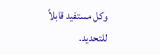وكل مستفيد قابلاً للتحديد.